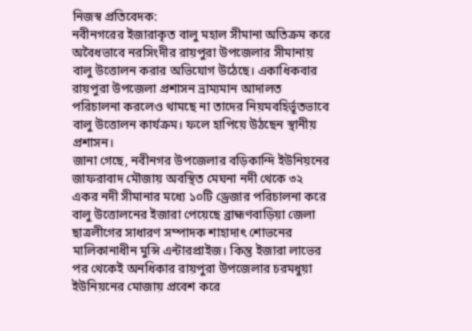নিজস্ব প্রতিবেদক:
নবীনগরের ইজারাকৃত বালু মহাল সীমানা অতিক্রম করে অবৈধভাবে নরসিংদীর রায়পুরা উপজেলার সীমানায় বালু উত্তোলন করার অভিযোগ উঠেছে। একাধিকবার রায়পুরা উপজেলা প্রশাসন ভ্রাম্যমান আদালত পরিচালনা করলেও থামছে না তাদের নিয়মবহির্ভূতভাবে বালু উত্তোলন কার্যক্রম। ফলে হাপিয়ে উঠছেন স্থানীয় প্রশাসন।
জানা গেছে, নবীনগর উপজেলার বড়িকান্দি ইউনিয়নের জাফরাবাদ মৌজায় অবস্থিত মেঘনা নদী থেকে ৩২ একর নদী সীমানার মধ্যে ১০টি ড্রেজার পরিচালনা করে বালু উত্তোলনের ইজারা পেয়েছে ব্রাহ্মণবাড়িয়া জেলা ছাত্রলীগের সাধারণ সম্পাদক শাহাদাৎ শোভনের মালিকানাধীন মুন্সি এন্টারপ্রাইজ। কিন্তু ইজারা লাভের পর থেকেই অনধিকার রায়পুরা উপজেলার চরমধুয়া ইউনিয়নের মোজায় প্রবেশ করে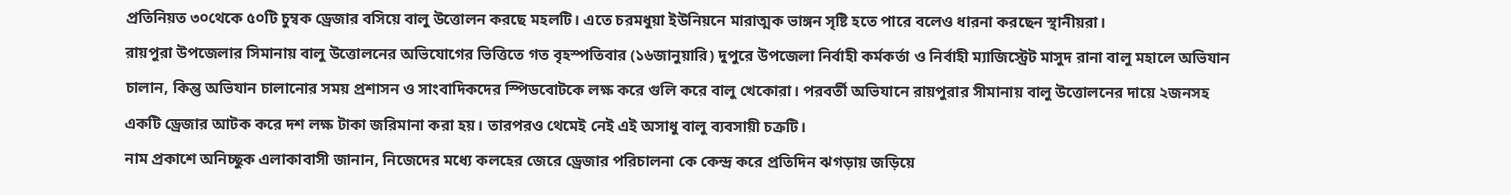প্রতিনিয়ত ৩০থেকে ৫০টি চুম্বক ড্রেজার বসিয়ে বালু উত্তোলন করছে মহলটি। এতে চরমধুয়া ইউনিয়নে মারাত্মক ভাঙ্গন সৃষ্টি হতে পারে বলেও ধারনা করছেন স্থানীয়রা।
রায়পুরা উপজেলার সিমানায় বালু উত্তোলনের অভিযোগের ভিত্তিতে গত বৃহস্পতিবার (১৬জানুয়ারি) দুপুরে উপজেলা নির্বাহী কর্মকর্তা ও নির্বাহী ম্যাজিস্ট্রেট মাসুদ রানা বালু মহালে অভিযান চালান, কিন্তু অভিযান চালানোর সময় প্রশাসন ও সাংবাদিকদের স্পিডবোটকে লক্ষ করে গুলি করে বালু খেকোরা। পরবর্তী অভিযানে রায়পুরার সীমানায় বালু উত্তোলনের দায়ে ২জনসহ একটি ড্রেজার আটক করে দশ লক্ষ টাকা জরিমানা করা হয়। তারপরও থেমেই নেই এই অসাধু বালু ব্যবসায়ী চক্রটি।
নাম প্রকাশে অনিচ্ছুক এলাকাবাসী জানান, নিজেদের মধ্যে কলহের জেরে ড্রেজার পরিচালনা কে কেন্দ্র করে প্রতিদিন ঝগড়ায় জড়িয়ে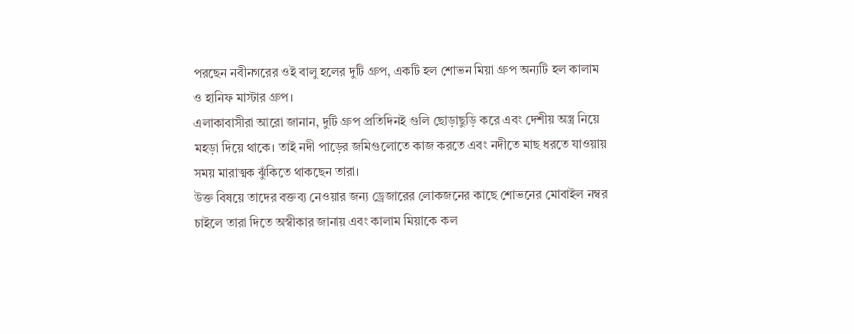পরছেন নবীনগরের ওই বালু হলের দুটি গ্রুপ, একটি হল শোভন মিয়া গ্রুপ অন্যটি হল কালাম ও হানিফ মাস্টার গ্রুপ।
এলাকাবাসীরা আরো জানান, দুটি গ্রুপ প্রতিদিনই গুলি ছোড়াছুড়ি করে এবং দেশীয় অস্ত্র নিয়ে মহড়া দিয়ে থাকে। তাই নদী পাড়ের জমিগুলোতে কাজ করতে এবং নদীতে মাছ ধরতে যাওয়ায় সময় মারাত্মক ঝুঁকিতে থাকছেন তারা।
উক্ত বিষয়ে তাদের বক্তব্য নেওয়ার জন্য ড্রেজারের লোকজনের কাছে শোভনের মোবাইল নম্বর চাইলে তারা দিতে অস্বীকার জানায় এবং কালাম মিয়াকে কল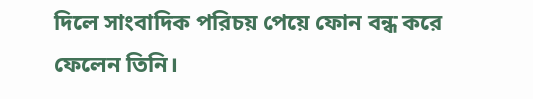দিলে সাংবাদিক পরিচয় পেয়ে ফোন বন্ধ করে ফেলেন তিনি।